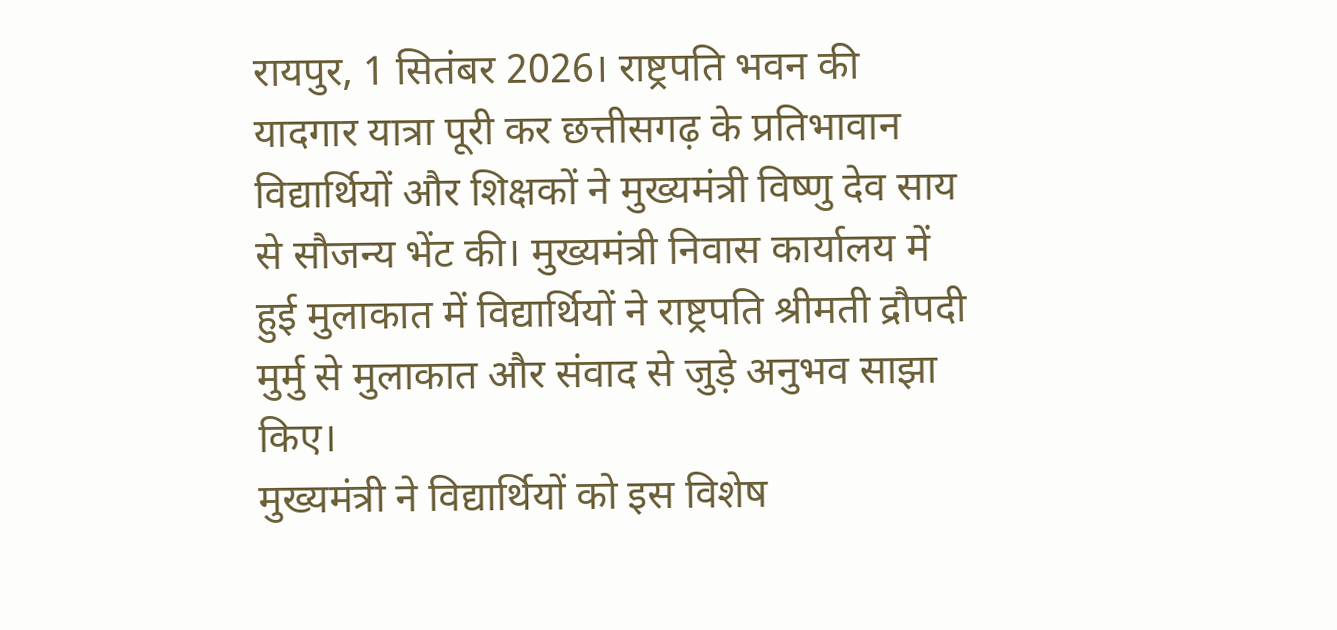रायपुर, 1 सितंबर 2026। राष्ट्रपति भवन की यादगार यात्रा पूरी कर छत्तीसगढ़ के प्रतिभावान विद्यार्थियों और शिक्षकों ने मुख्यमंत्री विष्णु देव साय से सौजन्य भेंट की। मुख्यमंत्री निवास कार्यालय में हुई मुलाकात में विद्यार्थियों ने राष्ट्रपति श्रीमती द्रौपदी मुर्मु से मुलाकात और संवाद से जुड़े अनुभव साझा किए।
मुख्यमंत्री ने विद्यार्थियों को इस विशेष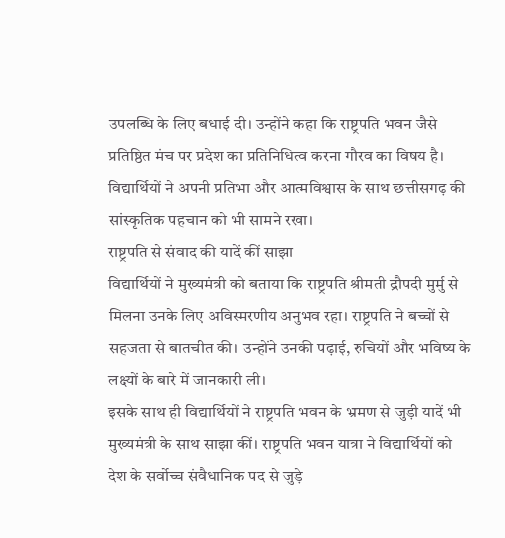उपलब्धि के लिए बधाई दी। उन्होंने कहा कि राष्ट्रपति भवन जैसे प्रतिष्ठित मंच पर प्रदेश का प्रतिनिधित्व करना गौरव का विषय है। विद्यार्थियों ने अपनी प्रतिभा और आत्मविश्वास के साथ छत्तीसगढ़ की सांस्कृतिक पहचान को भी सामने रखा।
राष्ट्रपति से संवाद की यादें कीं साझा
विद्यार्थियों ने मुख्यमंत्री को बताया कि राष्ट्रपति श्रीमती द्रौपदी मुर्मु से मिलना उनके लिए अविस्मरणीय अनुभव रहा। राष्ट्रपति ने बच्चों से सहजता से बातचीत की। उन्होंने उनकी पढ़ाई, रुचियों और भविष्य के लक्ष्यों के बारे में जानकारी ली।
इसके साथ ही विद्यार्थियों ने राष्ट्रपति भवन के भ्रमण से जुड़ी यादें भी मुख्यमंत्री के साथ साझा कीं। राष्ट्रपति भवन यात्रा ने विद्यार्थियों को देश के सर्वोच्च संवैधानिक पद से जुड़े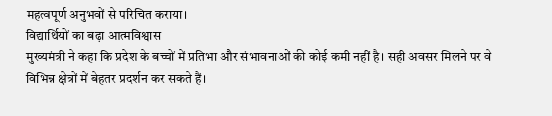महत्वपूर्ण अनुभवों से परिचित कराया।
विद्यार्थियों का बढ़ा आत्मविश्वास
मुख्यमंत्री ने कहा कि प्रदेश के बच्चों में प्रतिभा और संभावनाओं की कोई कमी नहीं है। सही अवसर मिलने पर वे विभिन्न क्षेत्रों में बेहतर प्रदर्शन कर सकते हैं।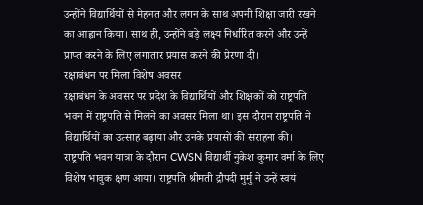उन्होंने विद्यार्थियों से मेहनत और लगन के साथ अपनी शिक्षा जारी रखने का आह्वान किया। साथ ही, उन्होंने बड़े लक्ष्य निर्धारित करने और उन्हें प्राप्त करने के लिए लगातार प्रयास करने की प्रेरणा दी।
रक्षाबंधन पर मिला विशेष अवसर
रक्षाबंधन के अवसर पर प्रदेश के विद्यार्थियों और शिक्षकों को राष्ट्रपति भवन में राष्ट्रपति से मिलने का अवसर मिला था। इस दौरान राष्ट्रपति ने विद्यार्थियों का उत्साह बढ़ाया और उनके प्रयासों की सराहना की।
राष्ट्रपति भवन यात्रा के दौरान CWSN विद्यार्थी नुकेश कुमार वर्मा के लिए विशेष भावुक क्षण आया। राष्ट्रपति श्रीमती द्रौपदी मुर्मु ने उन्हें स्वयं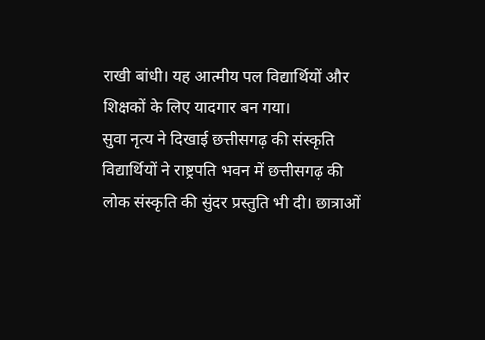राखी बांधी। यह आत्मीय पल विद्यार्थियों और शिक्षकों के लिए यादगार बन गया।
सुवा नृत्य ने दिखाई छत्तीसगढ़ की संस्कृति
विद्यार्थियों ने राष्ट्रपति भवन में छत्तीसगढ़ की लोक संस्कृति की सुंदर प्रस्तुति भी दी। छात्राओं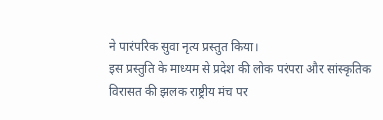ने पारंपरिक सुवा नृत्य प्रस्तुत किया।
इस प्रस्तुति के माध्यम से प्रदेश की लोक परंपरा और सांस्कृतिक विरासत की झलक राष्ट्रीय मंच पर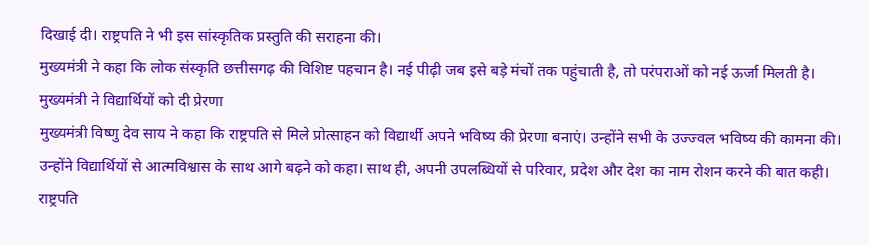दिखाई दी। राष्ट्रपति ने भी इस सांस्कृतिक प्रस्तुति की सराहना की।
मुख्यमंत्री ने कहा कि लोक संस्कृति छत्तीसगढ़ की विशिष्ट पहचान है। नई पीढ़ी जब इसे बड़े मंचों तक पहुंचाती है, तो परंपराओं को नई ऊर्जा मिलती है।
मुख्यमंत्री ने विद्यार्थियों को दी प्रेरणा
मुख्यमंत्री विष्णु देव साय ने कहा कि राष्ट्रपति से मिले प्रोत्साहन को विद्यार्थी अपने भविष्य की प्रेरणा बनाएं। उन्होंने सभी के उज्ज्वल भविष्य की कामना की।
उन्होंने विद्यार्थियों से आत्मविश्वास के साथ आगे बढ़ने को कहा। साथ ही, अपनी उपलब्धियों से परिवार, प्रदेश और देश का नाम रोशन करने की बात कही।
राष्ट्रपति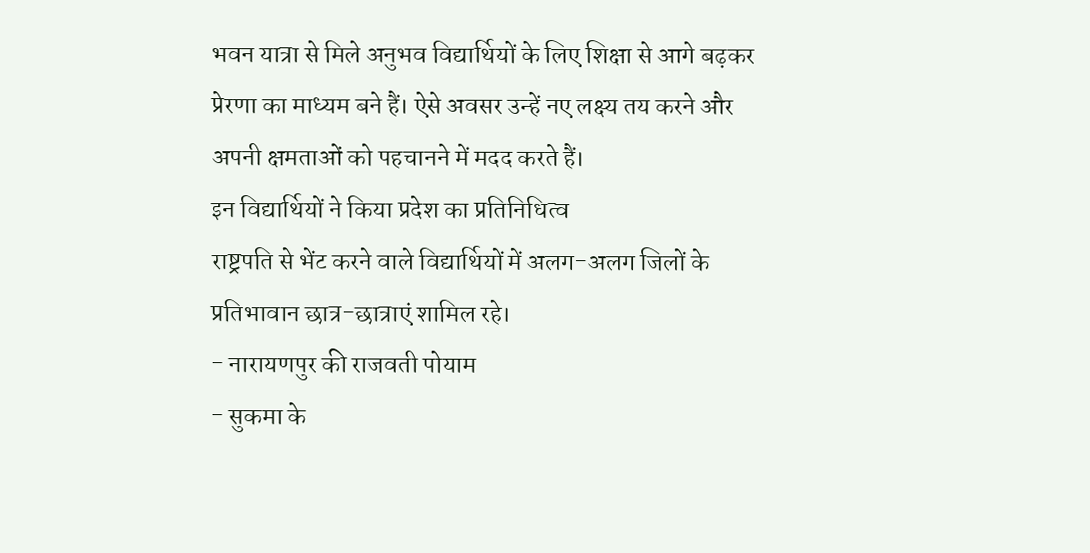भवन यात्रा से मिले अनुभव विद्यार्थियों के लिए शिक्षा से आगे बढ़कर प्रेरणा का माध्यम बने हैं। ऐसे अवसर उन्हें नए लक्ष्य तय करने और अपनी क्षमताओं को पहचानने में मदद करते हैं।
इन विद्यार्थियों ने किया प्रदेश का प्रतिनिधित्व
राष्ट्रपति से भेंट करने वाले विद्यार्थियों में अलग-अलग जिलों के प्रतिभावान छात्र-छात्राएं शामिल रहे।
- नारायणपुर की राजवती पोयाम
- सुकमा के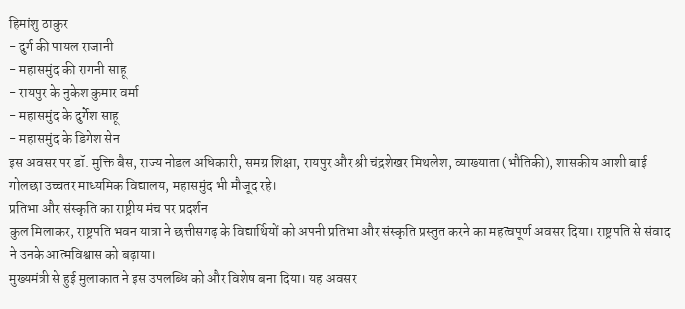हिमांशु ठाकुर
- दुर्ग की पायल राजानी
- महासमुंद की रागनी साहू
- रायपुर के नुकेश कुमार वर्मा
- महासमुंद के दुर्गेश साहू
- महासमुंद के डिगेश सेन
इस अवसर पर डॉ. मुक्ति बैस, राज्य नोडल अधिकारी, समग्र शिक्षा, रायपुर और श्री चंद्रशेखर मिथलेश, व्याख्याता (भौतिकी), शासकीय आशी बाई गोलछा उच्चतर माध्यमिक विद्यालय, महासमुंद भी मौजूद रहे।
प्रतिभा और संस्कृति का राष्ट्रीय मंच पर प्रदर्शन
कुल मिलाकर, राष्ट्रपति भवन यात्रा ने छत्तीसगढ़ के विद्यार्थियों को अपनी प्रतिभा और संस्कृति प्रस्तुत करने का महत्वपूर्ण अवसर दिया। राष्ट्रपति से संवाद ने उनके आत्मविश्वास को बढ़ाया।
मुख्यमंत्री से हुई मुलाकात ने इस उपलब्धि को और विशेष बना दिया। यह अवसर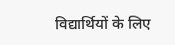विद्यार्थियों के लिए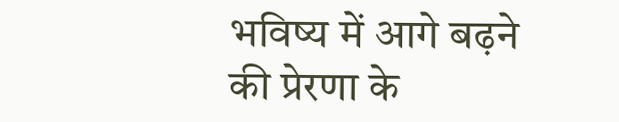भविष्य में आगे बढ़ने की प्रेरणा के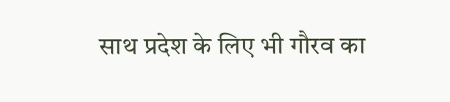साथ प्रदेश के लिए भी गौरव का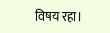विषय रहा।